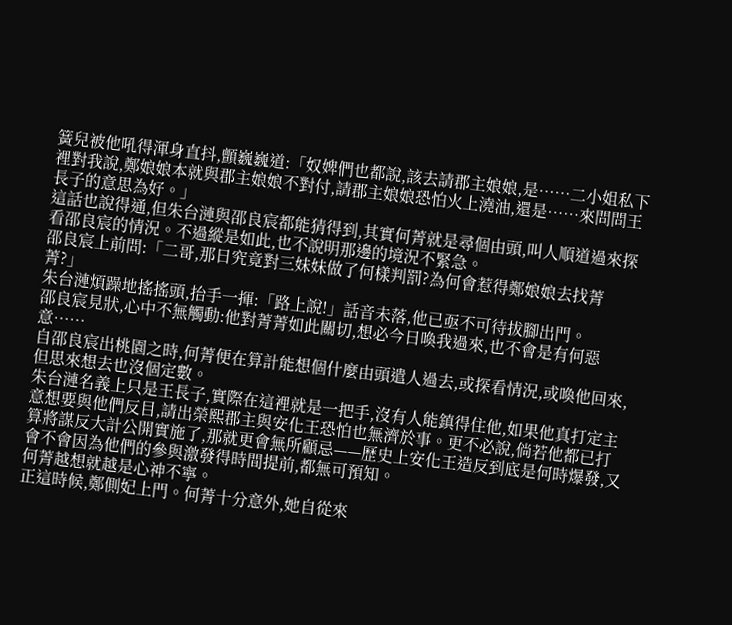簧兒被他吼得渾身直抖,顫巍巍道:「奴婢們也都說,該去請郡主娘娘,是……二小姐私下裡對我說,鄭娘娘本就與郡主娘娘不對付,請郡主娘娘恐怕火上澆油,還是……來問問王長子的意思為好。」
這話也說得通,但朱台漣與邵良宸都能猜得到,其實何菁就是尋個由頭,叫人順道過來探看邵良宸的情況。不過縱是如此,也不說明那邊的境況不緊急。
邵良宸上前問:「二哥,那日究竟對三妹妹做了何樣判罰?為何會惹得鄭娘娘去找菁菁?」
朱台漣煩躁地搖搖頭,抬手一揮:「路上說!」話音未落,他已亟不可待拔腳出門。
邵良宸見狀,心中不無觸動:他對菁菁如此關切,想必今日喚我過來,也不會是有何惡意……
自邵良宸出桃園之時,何菁便在算計能想個什麼由頭遣人過去,或探看情況,或喚他回來,但思來想去也沒個定數。
朱台漣名義上只是王長子,實際在這裡就是一把手,沒有人能鎮得住他,如果他真打定主意想要與他們反目,請出榮熙郡主與安化王恐怕也無濟於事。更不必說,倘若他都已打算將謀反大計公開實施了,那就更會無所顧忌——歷史上安化王造反到底是何時爆發,又會不會因為他們的參與激發得時間提前,都無可預知。
何菁越想就越是心神不寧。
正這時候,鄭側妃上門。何菁十分意外,她自從來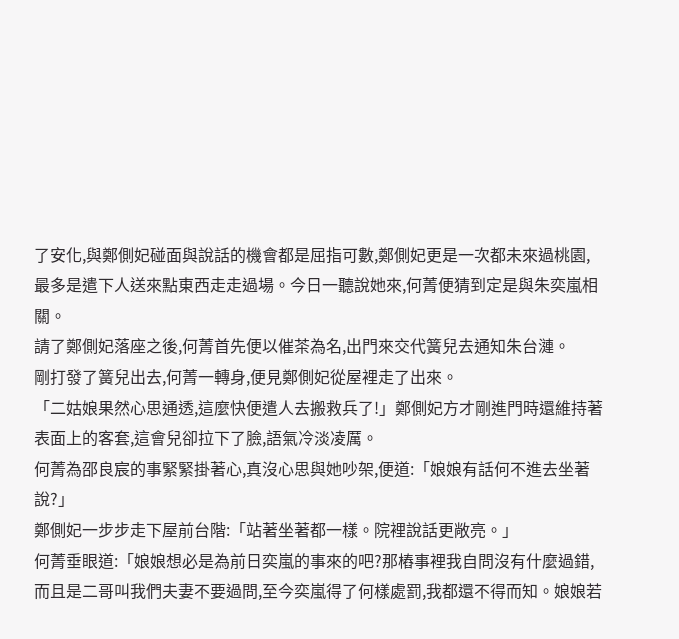了安化,與鄭側妃碰面與說話的機會都是屈指可數,鄭側妃更是一次都未來過桃園,最多是遣下人送來點東西走走過場。今日一聽說她來,何菁便猜到定是與朱奕嵐相關。
請了鄭側妃落座之後,何菁首先便以催茶為名,出門來交代簧兒去通知朱台漣。
剛打發了簧兒出去,何菁一轉身,便見鄭側妃從屋裡走了出來。
「二姑娘果然心思通透,這麼快便遣人去搬救兵了!」鄭側妃方才剛進門時還維持著表面上的客套,這會兒卻拉下了臉,語氣冷淡凌厲。
何菁為邵良宸的事緊緊掛著心,真沒心思與她吵架,便道:「娘娘有話何不進去坐著說?」
鄭側妃一步步走下屋前台階:「站著坐著都一樣。院裡說話更敞亮。」
何菁垂眼道:「娘娘想必是為前日奕嵐的事來的吧?那樁事裡我自問沒有什麼過錯,而且是二哥叫我們夫妻不要過問,至今奕嵐得了何樣處罰,我都還不得而知。娘娘若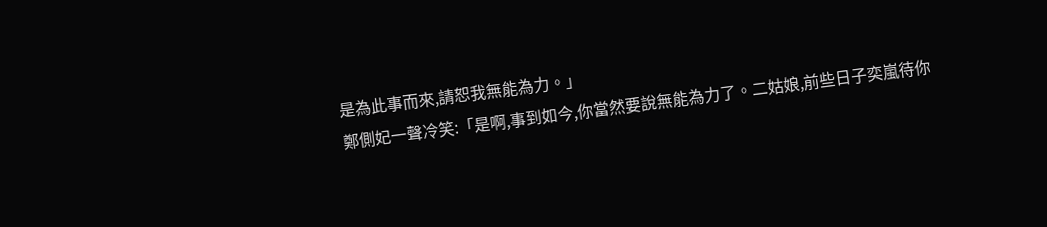是為此事而來,請恕我無能為力。」
鄭側妃一聲冷笑:「是啊,事到如今,你當然要說無能為力了。二姑娘,前些日子奕嵐待你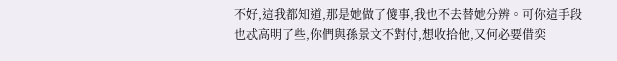不好,這我都知道,那是她做了傻事,我也不去替她分辨。可你這手段也忒高明了些,你們與孫景文不對付,想收拾他,又何必要借奕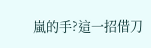嵐的手?這一招借刀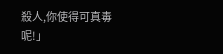殺人,你使得可真毒呢!」